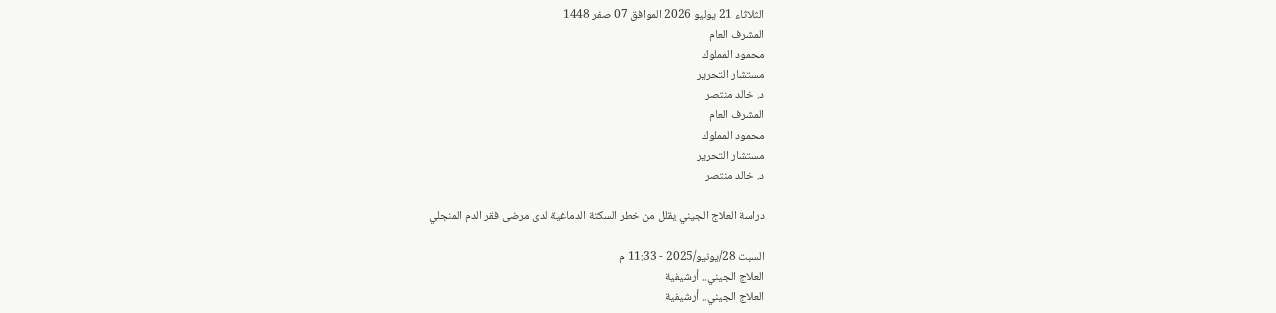الثلاثاء 21 يوليو 2026 الموافق 07 صفر 1448
المشرف العام
محمود المملوك
مستشار التحرير
د. خالد منتصر
المشرف العام
محمود المملوك
مستشار التحرير
د. خالد منتصر

دراسة العلاج الجيني يقلل من خطر السكتة الدماغية لدى مرضى فقر الدم المنجلي

السبت 28/يونيو/2025 - 11:33 م
العلاج الجيني.. أرشيفية
العلاج الجيني.. أرشيفية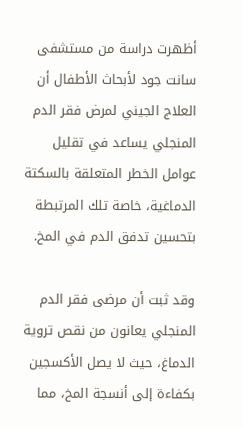أظهرت دراسة من مستشفى سانت جود لأبحاث الأطفال أن العلاج الجيني لمرض فقر الدم المنجلي يساعد في تقليل عوامل الخطر المتعلقة بالسكتة الدماغية، خاصة تلك المرتبطة بتحسين تدفق الدم في المخ.

وقد ثبت أن مرضى فقر الدم المنجلي يعانون من نقص تروية الدماغ، حيث لا يصل الأكسجين بكفاءة إلى أنسجة المخ، مما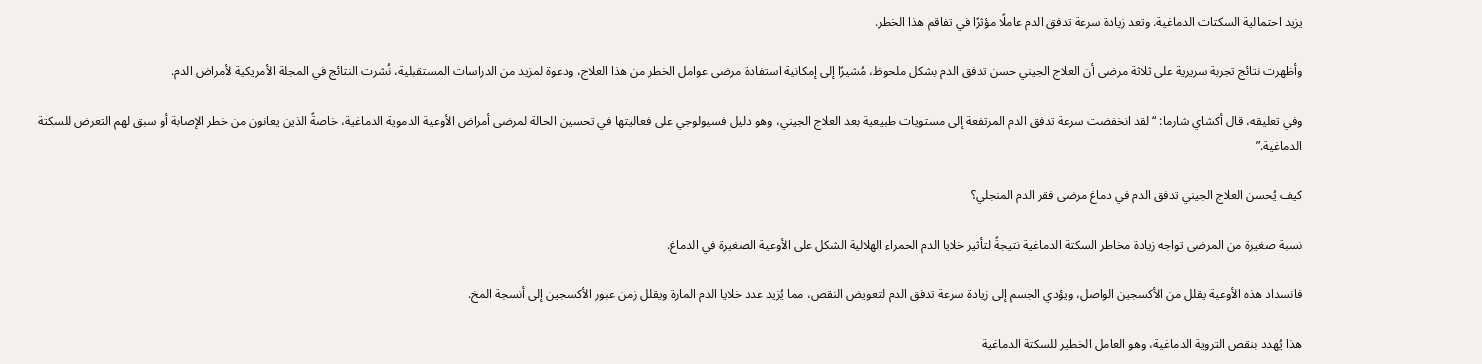يزيد احتمالية السكتات الدماغية. وتعد زيادة سرعة تدفق الدم عاملًا مؤثرًا في تفاقم هذا الخطر.

وأظهرت نتائج تجربة سريرية على ثلاثة مرضى أن العلاج الجيني حسن تدفق الدم بشكل ملحوظ، مُشيرًا إلى إمكانية استفادة مرضى عوامل الخطر من هذا العلاج، ودعوة لمزيد من الدراسات المستقبلية، نُشرت النتائج في المجلة الأمريكية لأمراض الدم.

وفي تعليقه، قال أكشاي شارما: “لقد انخفضت سرعة تدفق الدم المرتفعة إلى مستويات طبيعية بعد العلاج الجيني، وهو دليل فسيولوجي على فعاليتها في تحسين الحالة لمرضى أمراض الأوعية الدموية الدماغية، خاصةً الذين يعانون من خطر الإصابة أو سبق لهم التعرض للسكتة الدماغية.”

كيف يُحسن العلاج الجيني تدفق الدم في دماغ مرضى فقر الدم المنجلي؟

نسبة صغيرة من المرضى تواجه زيادة مخاطر السكتة الدماغية نتيجةً لتأثير خلايا الدم الحمراء الهلالية الشكل على الأوعية الصغيرة في الدماغ.

فانسداد هذه الأوعية يقلل من الأكسجين الواصل، ويؤدي الجسم إلى زيادة سرعة تدفق الدم لتعويض النقص، مما يُزيد عدد خلايا الدم المارة ويقلل زمن عبور الأكسجين إلى أنسجة المخ.

هذا يُهدد بنقص التروية الدماغية، وهو العامل الخطير للسكتة الدماغية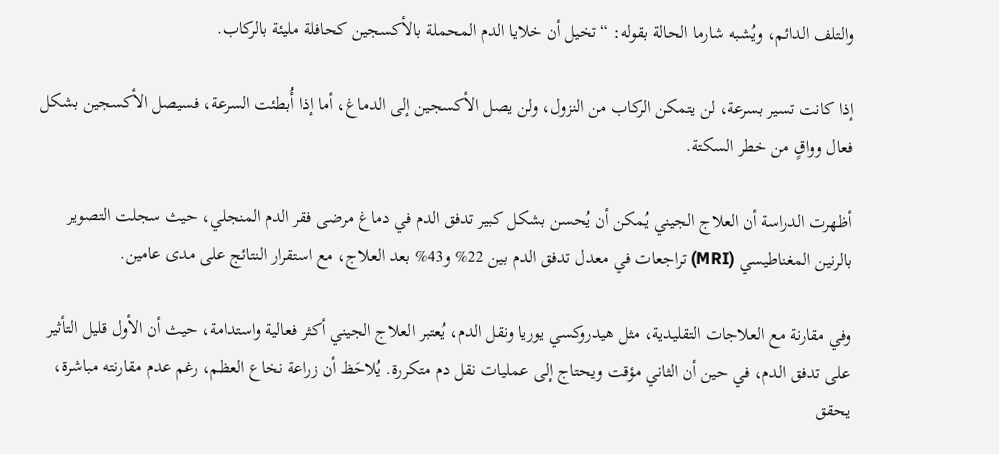والتلف الدائم، ويُشبه شارما الحالة بقوله: “تخيل أن خلايا الدم المحملة بالأكسجين كحافلة مليئة بالركاب.

إذا كانت تسير بسرعة، لن يتمكن الركاب من النزول، ولن يصل الأكسجين إلى الدماغ، أما إذا أُبطئت السرعة، فسيصل الأكسجين بشكل فعال وواقٍ من خطر السكتة.

أظهرت الدراسة أن العلاج الجيني يُمكن أن يُحسن بشكل كبير تدفق الدم في دماغ مرضى فقر الدم المنجلي، حيث سجلت التصوير بالرنين المغناطيسي (MRI) تراجعات في معدل تدفق الدم بين 22% و43% بعد العلاج، مع استقرار النتائج على مدى عامين.

وفي مقارنة مع العلاجات التقليدية، مثل هيدروكسي يوريا ونقل الدم، يُعتبر العلاج الجيني أكثر فعالية واستدامة، حيث أن الأول قليل التأثير على تدفق الدم، في حين أن الثاني مؤقت ويحتاج إلى عمليات نقل دم متكررة. يُلاحَظ أن زراعة نخاع العظم، رغم عدم مقارنته مباشرة، يحقق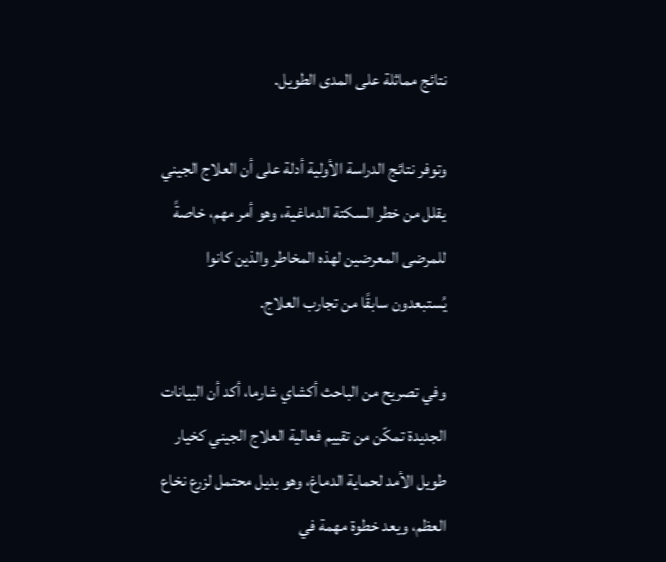نتائج مماثلة على المدى الطويل.

وتوفر نتائج الدراسة الأولية أدلة على أن العلاج الجيني يقلل من خطر السكتة الدماغية، وهو أمر مهم، خاصةً للمرضى المعرضين لهذه المخاطر والذين كانوا يُستبعدون سابقًا من تجارب العلاج.

وفي تصريح من الباحث أكشاي شارما، أكد أن البيانات الجديدة تمكّن من تقييم فعالية العلاج الجيني كخيار طويل الأمد لحماية الدماغ، وهو بديل محتمل لزرع نخاع العظم، ويعد خطوة مهمة في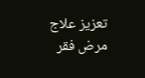تعزيز علاج مرض فقر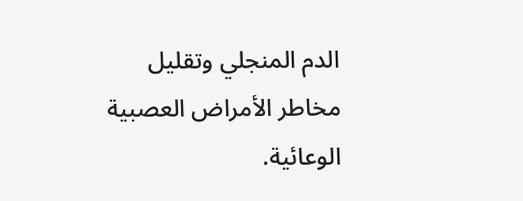الدم المنجلي وتقليل مخاطر الأمراض العصبية الوعائية.